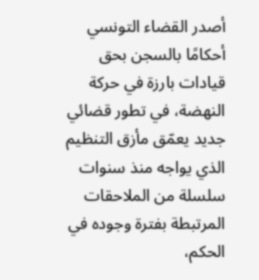أصدر القضاء التونسي أحكامًا بالسجن بحق قيادات بارزة في حركة النهضة، في تطور قضائي جديد يعمّق مأزق التنظيم الذي يواجه منذ سنوات سلسلة من الملاحقات المرتبطة بفترة وجوده في الحكم،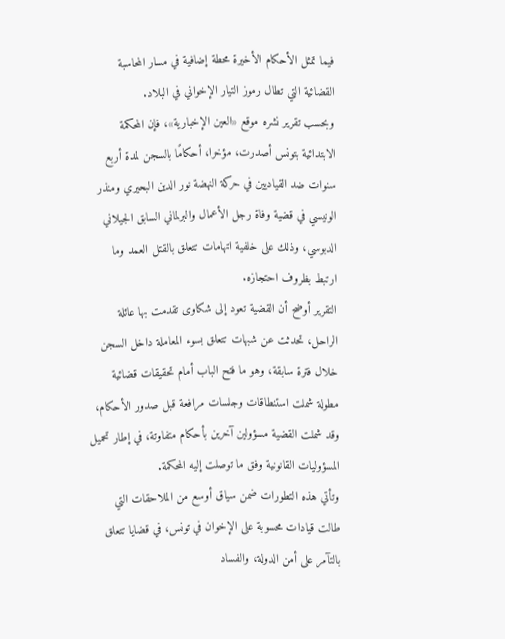فيما تمثل الأحكام الأخيرة محطة إضافية في مسار المحاسبة القضائية التي تطال رموز التيار الإخواني في البلاد.
وبحسب تقرير نشره موقع «العين الإخبارية»، فإن المحكمة الابتدائية بتونس أصدرت، مؤخرا، أحكامًا بالسجن لمدة أربع سنوات ضد القياديين في حركة النهضة نور الدين البحيري ومنذر الونيسي في قضية وفاة رجل الأعمال والبرلماني السابق الجيلاني الدبوسي، وذلك على خلفية اتهامات تتعلق بالقتل العمد وما ارتبط بظروف احتجازه.
التقرير أوضح أن القضية تعود إلى شكاوى تقدمت بها عائلة الراحل، تحدثت عن شبهات تتعلق بسوء المعاملة داخل السجن خلال فترة سابقة، وهو ما فتح الباب أمام تحقيقات قضائية مطولة شملت استنطاقات وجلسات مرافعة قبل صدور الأحكام، وقد شملت القضية مسؤولين آخرين بأحكام متفاوتة، في إطار تحميل المسؤوليات القانونية وفق ما توصلت إليه المحكمة.
وتأتي هذه التطورات ضمن سياق أوسع من الملاحقات التي طالت قيادات محسوبة على الإخوان في تونس، في قضايا تتعلق بالتآمر على أمن الدولة، والفساد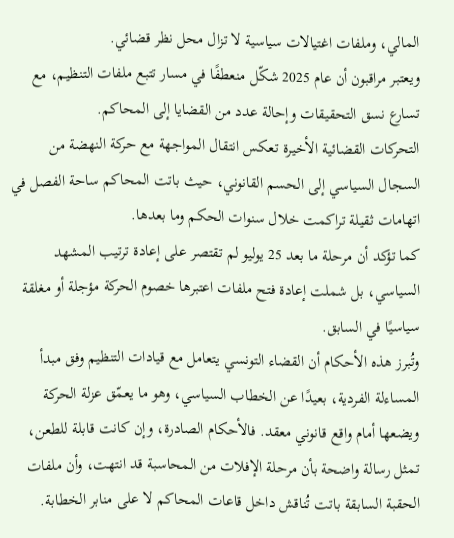المالي، وملفات اغتيالات سياسية لا تزال محل نظر قضائي.
ويعتبر مراقبون أن عام 2025 شكّل منعطفًا في مسار تتبع ملفات التنظيم، مع تسارع نسق التحقيقات وإحالة عدد من القضايا إلى المحاكم.
التحركات القضائية الأخيرة تعكس انتقال المواجهة مع حركة النهضة من السجال السياسي إلى الحسم القانوني، حيث باتت المحاكم ساحة الفصل في اتهامات ثقيلة تراكمت خلال سنوات الحكم وما بعدها.
كما تؤكد أن مرحلة ما بعد 25 يوليو لم تقتصر على إعادة ترتيب المشهد السياسي، بل شملت إعادة فتح ملفات اعتبرها خصوم الحركة مؤجلة أو مغلقة سياسيًا في السابق.
وتُبرز هذه الأحكام أن القضاء التونسي يتعامل مع قيادات التنظيم وفق مبدأ المساءلة الفردية، بعيدًا عن الخطاب السياسي، وهو ما يعمّق عزلة الحركة ويضعها أمام واقع قانوني معقد. فالأحكام الصادرة، وإن كانت قابلة للطعن، تمثل رسالة واضحة بأن مرحلة الإفلات من المحاسبة قد انتهت، وأن ملفات الحقبة السابقة باتت تُناقش داخل قاعات المحاكم لا على منابر الخطابة.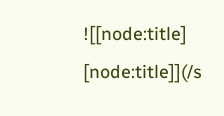![[node:title] [node:title]](/s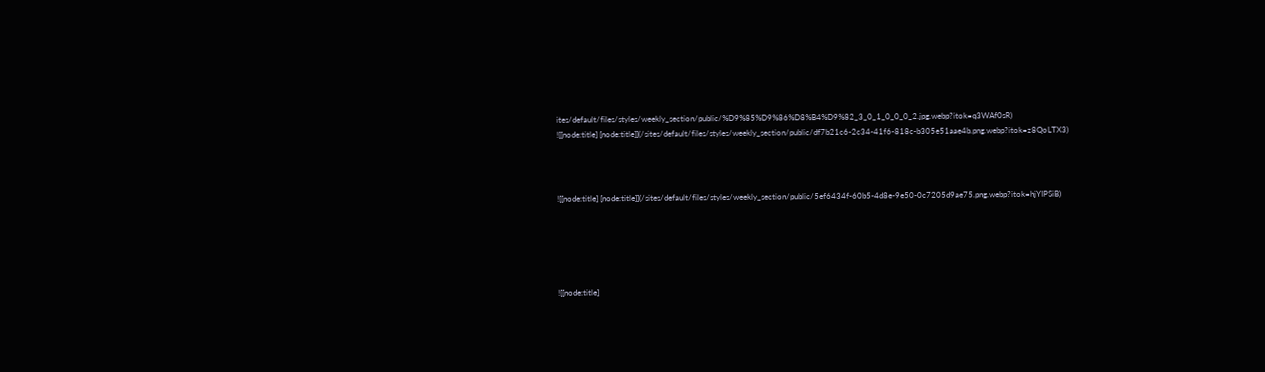ites/default/files/styles/weekly_section/public/%D9%85%D9%86%D8%B4%D9%82_3_0_1_0_0_0_2.jpg.webp?itok=q3WAf0sR)
![[node:title] [node:title]](/sites/default/files/styles/weekly_section/public/df7b21c6-2c34-41f6-818c-b305e51aae4b.png.webp?itok=z8QoLTX3)



![[node:title] [node:title]](/sites/default/files/styles/weekly_section/public/5ef6434f-60b5-4d8e-9e50-0c7205d9ae75.png.webp?itok=hjYIPSiB)





![[node:title]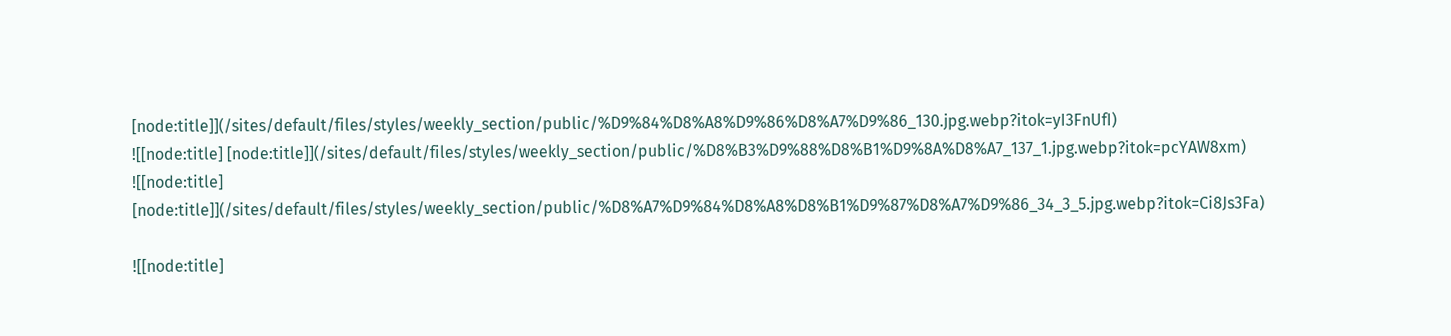[node:title]](/sites/default/files/styles/weekly_section/public/%D9%84%D8%A8%D9%86%D8%A7%D9%86_130.jpg.webp?itok=yI3FnUfI)
![[node:title] [node:title]](/sites/default/files/styles/weekly_section/public/%D8%B3%D9%88%D8%B1%D9%8A%D8%A7_137_1.jpg.webp?itok=pcYAW8xm)
![[node:title] [node:title]](/sites/default/files/styles/weekly_section/public/%D8%A7%D9%84%D8%A8%D8%B1%D9%87%D8%A7%D9%86_34_3_5.jpg.webp?itok=Ci8Js3Fa)

![[node:title]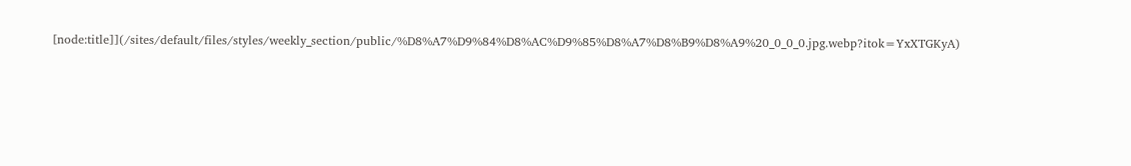[node:title]](/sites/default/files/styles/weekly_section/public/%D8%A7%D9%84%D8%AC%D9%85%D8%A7%D8%B9%D8%A9%20_0_0_0.jpg.webp?itok=YxXTGKyA)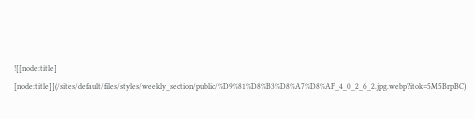![[node:title] [node:title]](/sites/default/files/styles/weekly_section/public/%D9%81%D8%B3%D8%A7%D8%AF_4_0_2_6_2.jpg.webp?itok=5M5BrpBC)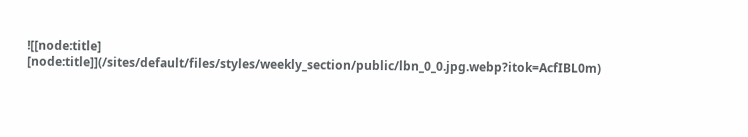![[node:title] [node:title]](/sites/default/files/styles/weekly_section/public/lbn_0_0.jpg.webp?itok=AcfIBL0m)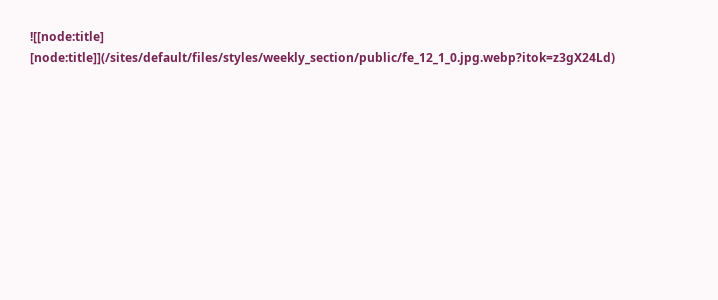![[node:title] [node:title]](/sites/default/files/styles/weekly_section/public/fe_12_1_0.jpg.webp?itok=z3gX24Ld)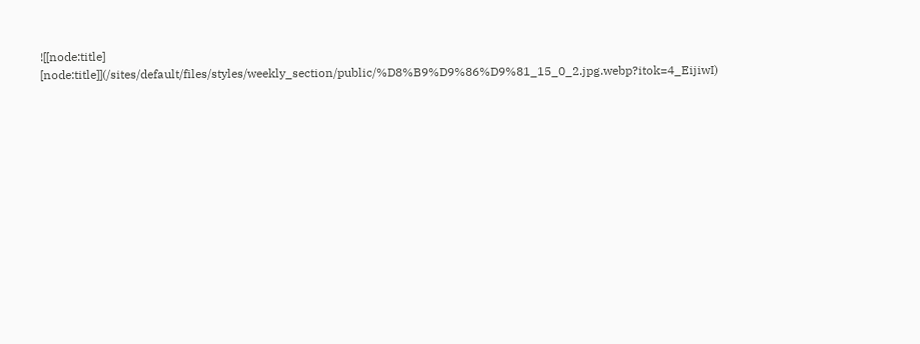![[node:title] [node:title]](/sites/default/files/styles/weekly_section/public/%D8%B9%D9%86%D9%81_15_0_2.jpg.webp?itok=4_EijiwI)